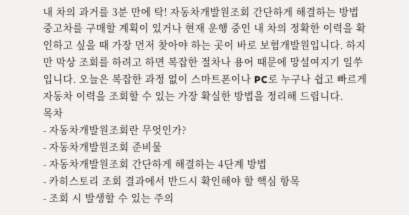내 차의 과거를 3분 만에 탁! 자동차개발원조회 간단하게 해결하는 방법
중고차를 구매할 계획이 있거나 현재 운행 중인 내 차의 정확한 이력을 확인하고 싶을 때 가장 먼저 찾아야 하는 곳이 바로 보험개발원입니다. 하지만 막상 조회를 하려고 하면 복잡한 절차나 용어 때문에 망설여지기 일쑤입니다. 오늘은 복잡한 과정 없이 스마트폰이나 PC로 누구나 쉽고 빠르게 자동차 이력을 조회할 수 있는 가장 확실한 방법을 정리해 드립니다.
목차
- 자동차개발원조회란 무엇인가?
- 자동차개발원조회 준비물
- 자동차개발원조회 간단하게 해결하는 4단계 방법
- 카히스토리 조회 결과에서 반드시 확인해야 할 핵심 항목
- 조회 시 발생할 수 있는 주의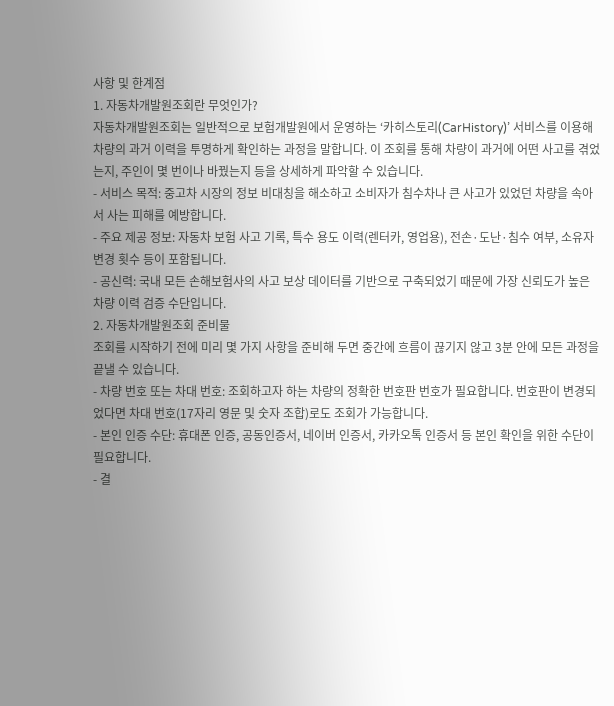사항 및 한계점
1. 자동차개발원조회란 무엇인가?
자동차개발원조회는 일반적으로 보험개발원에서 운영하는 ‘카히스토리(CarHistory)’ 서비스를 이용해 차량의 과거 이력을 투명하게 확인하는 과정을 말합니다. 이 조회를 통해 차량이 과거에 어떤 사고를 겪었는지, 주인이 몇 번이나 바꿨는지 등을 상세하게 파악할 수 있습니다.
- 서비스 목적: 중고차 시장의 정보 비대칭을 해소하고 소비자가 침수차나 큰 사고가 있었던 차량을 속아서 사는 피해를 예방합니다.
- 주요 제공 정보: 자동차 보험 사고 기록, 특수 용도 이력(렌터카, 영업용), 전손·도난·침수 여부, 소유자 변경 횟수 등이 포함됩니다.
- 공신력: 국내 모든 손해보험사의 사고 보상 데이터를 기반으로 구축되었기 때문에 가장 신뢰도가 높은 차량 이력 검증 수단입니다.
2. 자동차개발원조회 준비물
조회를 시작하기 전에 미리 몇 가지 사항을 준비해 두면 중간에 흐름이 끊기지 않고 3분 안에 모든 과정을 끝낼 수 있습니다.
- 차량 번호 또는 차대 번호: 조회하고자 하는 차량의 정확한 번호판 번호가 필요합니다. 번호판이 변경되었다면 차대 번호(17자리 영문 및 숫자 조합)로도 조회가 가능합니다.
- 본인 인증 수단: 휴대폰 인증, 공동인증서, 네이버 인증서, 카카오톡 인증서 등 본인 확인을 위한 수단이 필요합니다.
- 결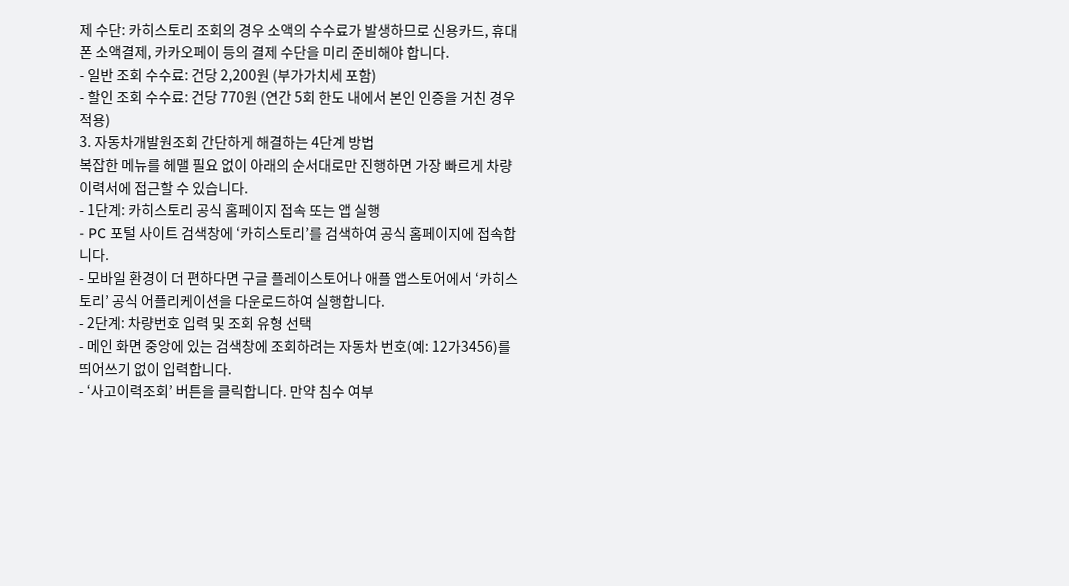제 수단: 카히스토리 조회의 경우 소액의 수수료가 발생하므로 신용카드, 휴대폰 소액결제, 카카오페이 등의 결제 수단을 미리 준비해야 합니다.
- 일반 조회 수수료: 건당 2,200원 (부가가치세 포함)
- 할인 조회 수수료: 건당 770원 (연간 5회 한도 내에서 본인 인증을 거친 경우 적용)
3. 자동차개발원조회 간단하게 해결하는 4단계 방법
복잡한 메뉴를 헤맬 필요 없이 아래의 순서대로만 진행하면 가장 빠르게 차량 이력서에 접근할 수 있습니다.
- 1단계: 카히스토리 공식 홈페이지 접속 또는 앱 실행
- PC 포털 사이트 검색창에 ‘카히스토리’를 검색하여 공식 홈페이지에 접속합니다.
- 모바일 환경이 더 편하다면 구글 플레이스토어나 애플 앱스토어에서 ‘카히스토리’ 공식 어플리케이션을 다운로드하여 실행합니다.
- 2단계: 차량번호 입력 및 조회 유형 선택
- 메인 화면 중앙에 있는 검색창에 조회하려는 자동차 번호(예: 12가3456)를 띄어쓰기 없이 입력합니다.
- ‘사고이력조회’ 버튼을 클릭합니다. 만약 침수 여부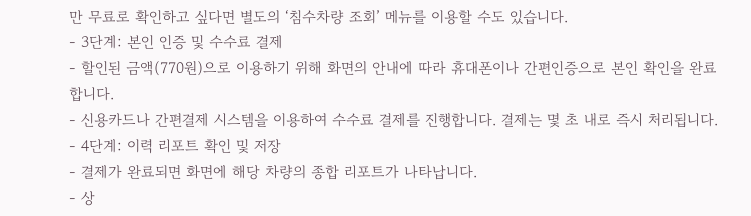만 무료로 확인하고 싶다면 별도의 ‘침수차량 조회’ 메뉴를 이용할 수도 있습니다.
- 3단계: 본인 인증 및 수수료 결제
- 할인된 금액(770원)으로 이용하기 위해 화면의 안내에 따라 휴대폰이나 간편인증으로 본인 확인을 완료합니다.
- 신용카드나 간편결제 시스템을 이용하여 수수료 결제를 진행합니다. 결제는 몇 초 내로 즉시 처리됩니다.
- 4단계: 이력 리포트 확인 및 저장
- 결제가 완료되면 화면에 해당 차량의 종합 리포트가 나타납니다.
- 상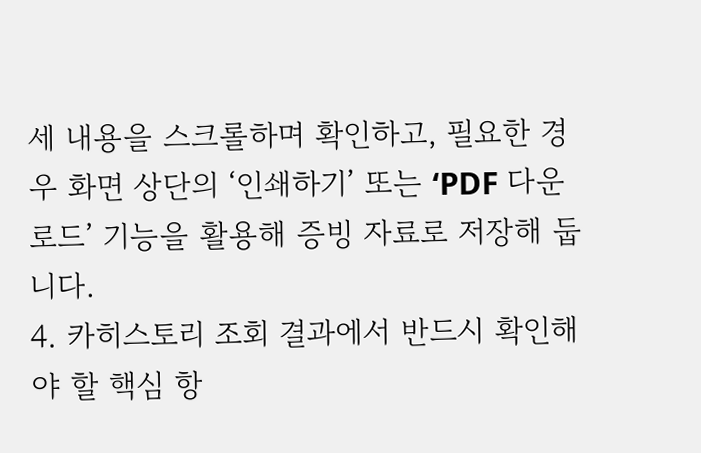세 내용을 스크롤하며 확인하고, 필요한 경우 화면 상단의 ‘인쇄하기’ 또는 ‘PDF 다운로드’ 기능을 활용해 증빙 자료로 저장해 둡니다.
4. 카히스토리 조회 결과에서 반드시 확인해야 할 핵심 항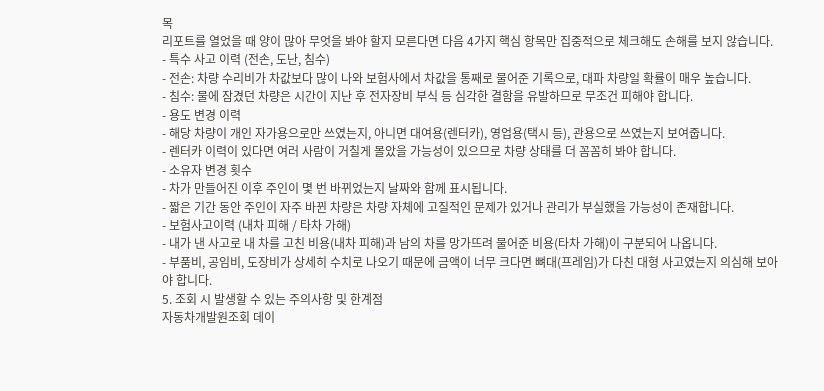목
리포트를 열었을 때 양이 많아 무엇을 봐야 할지 모른다면 다음 4가지 핵심 항목만 집중적으로 체크해도 손해를 보지 않습니다.
- 특수 사고 이력 (전손, 도난, 침수)
- 전손: 차량 수리비가 차값보다 많이 나와 보험사에서 차값을 통째로 물어준 기록으로, 대파 차량일 확률이 매우 높습니다.
- 침수: 물에 잠겼던 차량은 시간이 지난 후 전자장비 부식 등 심각한 결함을 유발하므로 무조건 피해야 합니다.
- 용도 변경 이력
- 해당 차량이 개인 자가용으로만 쓰였는지, 아니면 대여용(렌터카), 영업용(택시 등), 관용으로 쓰였는지 보여줍니다.
- 렌터카 이력이 있다면 여러 사람이 거칠게 몰았을 가능성이 있으므로 차량 상태를 더 꼼꼼히 봐야 합니다.
- 소유자 변경 횟수
- 차가 만들어진 이후 주인이 몇 번 바뀌었는지 날짜와 함께 표시됩니다.
- 짧은 기간 동안 주인이 자주 바뀐 차량은 차량 자체에 고질적인 문제가 있거나 관리가 부실했을 가능성이 존재합니다.
- 보험사고이력 (내차 피해 / 타차 가해)
- 내가 낸 사고로 내 차를 고친 비용(내차 피해)과 남의 차를 망가뜨려 물어준 비용(타차 가해)이 구분되어 나옵니다.
- 부품비, 공임비, 도장비가 상세히 수치로 나오기 때문에 금액이 너무 크다면 뼈대(프레임)가 다친 대형 사고였는지 의심해 보아야 합니다.
5. 조회 시 발생할 수 있는 주의사항 및 한계점
자동차개발원조회 데이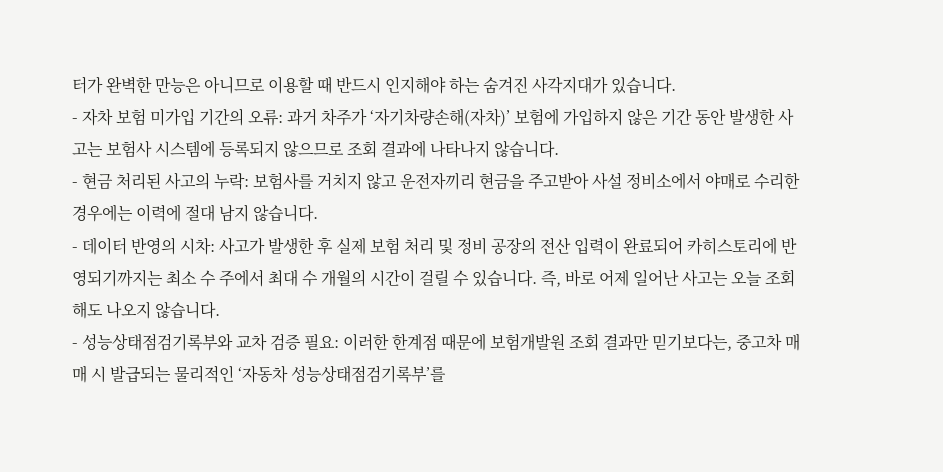터가 완벽한 만능은 아니므로 이용할 때 반드시 인지해야 하는 숨겨진 사각지대가 있습니다.
- 자차 보험 미가입 기간의 오류: 과거 차주가 ‘자기차량손해(자차)’ 보험에 가입하지 않은 기간 동안 발생한 사고는 보험사 시스템에 등록되지 않으므로 조회 결과에 나타나지 않습니다.
- 현금 처리된 사고의 누락: 보험사를 거치지 않고 운전자끼리 현금을 주고받아 사설 정비소에서 야매로 수리한 경우에는 이력에 절대 남지 않습니다.
- 데이터 반영의 시차: 사고가 발생한 후 실제 보험 처리 및 정비 공장의 전산 입력이 완료되어 카히스토리에 반영되기까지는 최소 수 주에서 최대 수 개월의 시간이 걸릴 수 있습니다. 즉, 바로 어제 일어난 사고는 오늘 조회해도 나오지 않습니다.
- 성능상태점검기록부와 교차 검증 필요: 이러한 한계점 때문에 보험개발원 조회 결과만 믿기보다는, 중고차 매매 시 발급되는 물리적인 ‘자동차 성능상태점검기록부’를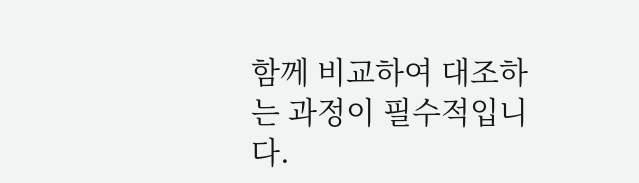함께 비교하여 대조하는 과정이 필수적입니다.